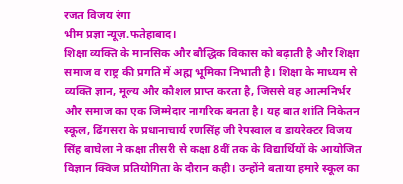रजत विजय रंगा
भीम प्रज्ञा न्यूज़.फतेहाबाद।
शिक्षा व्यक्ति के मानसिक और बौद्धिक विकास को बढ़ाती है और शिक्षा समाज व राष्ट्र की प्रगति में अह्म भूमिका निभाती है। शिक्षा के माध्यम से व्यक्ति ज्ञान, मूल्य और कौशल प्राप्त करता है, जिससे वह आत्मनिर्भर और समाज का एक जिम्मेदार नागरिक बनता है। यह बात शांति निकेतन स्कूल, ढिंगसरा के प्रधानाचार्य रणसिंह जी रेपस्वाल व डायरेक्टर विजय सिंह बाघेला ने कक्षा तीसरी से कक्षा 8वीं तक के विद्यार्थियों के आयोजित विज्ञान क्विज प्रतियोगिता के दौरान कही। उन्होंने बताया हमारे स्कूल का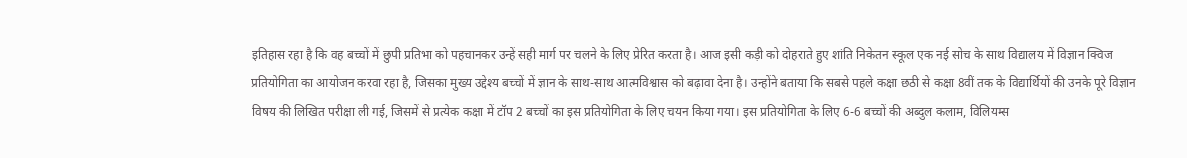इतिहास रहा है कि वह बच्चों में छुपी प्रतिभा को पहचानकर उन्हें सही मार्ग पर चलने के लिए प्रेरित करता है। आज इसी कड़ी को दोहराते हुए शांति निकेतन स्कूल एक नई सोच के साथ विद्यालय में विज्ञान क्विज प्रतियोगिता का आयोजन करवा रहा है, जिसका मुख्य उद्देश्य बच्चों में ज्ञान के साथ-साथ आत्मविश्वास को बढ़ावा देना है। उन्होंने बताया कि सबसे पहले कक्षा छठी से कक्षा 8वीं तक के विद्यार्थियों की उनके पूरे विज्ञान विषय की लिखित परीक्षा ली गई, जिसमें से प्रत्येक कक्षा में टॉप 2 बच्चों का इस प्रतियोगिता के लिए चयन किया गया। इस प्रतियोगिता के लिए 6-6 बच्चों की अब्दुल कलाम, विलियम्स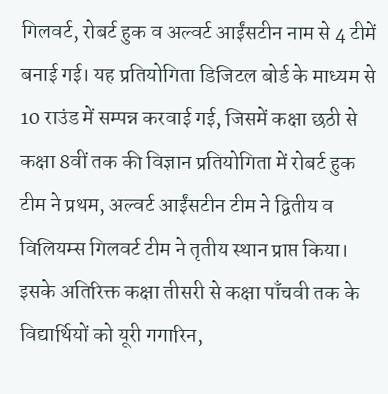गिलवर्ट, रोबर्ट हुक व अल्वर्ट आईंसटीन नाम से 4 टीमें बनाई गई। यह प्रतियोगिता डिजिटल बोर्ड के माध्यम से 10 राउंड में सम्पन्न करवाई गई, जिसमें कक्षा छठी से कक्षा 8वीं तक की विज्ञान प्रतियोगिता में रोबर्ट हुक टीम ने प्रथम, अल्वर्ट आईंसटीन टीम ने द्वितीय व विलियम्स गिलवर्ट टीम ने तृतीय स्थान प्राप्त किया।
इसके अतिरिक्त कक्षा तीसरी से कक्षा पाँचवी तक के विद्यार्थियों को यूरी गगारिन,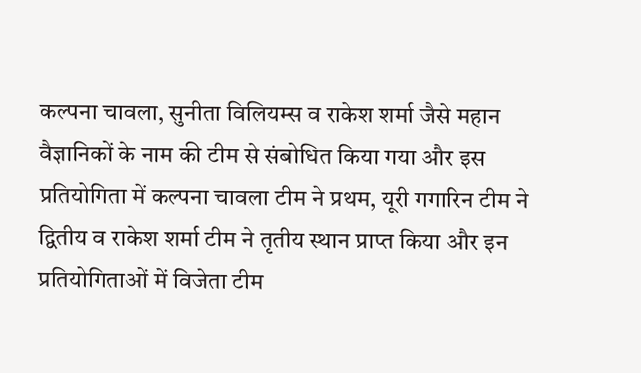कल्पना चावला, सुनीता विलियम्स व राकेश शर्मा जैसे महान वैज्ञानिकों के नाम की टीम से संबोधित किया गया और इस प्रतियोगिता में कल्पना चावला टीम ने प्रथम, यूरी गगारिन टीम ने द्वितीय व राकेश शर्मा टीम ने तृतीय स्थान प्राप्त किया और इन प्रतियोगिताओं में विजेता टीम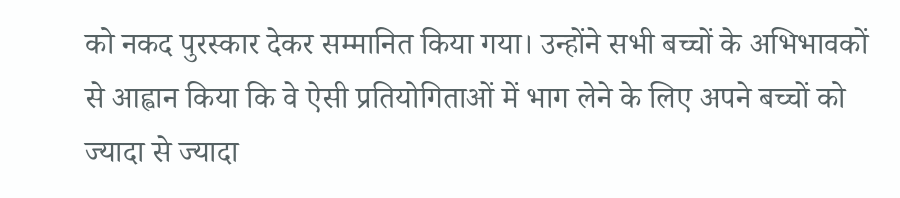को नकद पुरस्कार देकर सम्मानित किया गया। उन्होंने सभी बच्चों के अभिभावकों से आह्वान किया कि वे ऐसी प्रतियोगिताओं में भाग लेने के लिए अपने बच्चों को ज्यादा से ज्यादा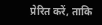प्रेरित करें, ताकि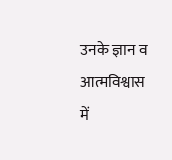उनके ज्ञान व आत्मविश्वास में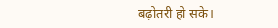बढ़ोतरी हो सके।